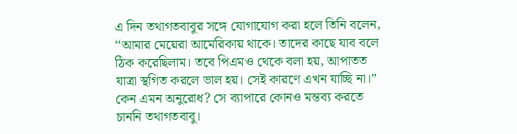এ দিন তথাগতবাবুর সঙ্গে যোগাযোগ করা হলে তিনি বলেন, ‘‘আমার মেয়েরা আমেরিকায় থাকে। তাদের কাছে যাব বলে ঠিক করেছিলাম। তবে পিএমও থেকে বলা হয়, আপাতত যাত্রা স্থগিত করলে ভাল হয়। সেই কারণে এখন যাচ্ছি না।” কেন এমন অনুরোধ? সে ব্যাপারে কোনও মন্তব্য করতে চাননি তথাগতবাবু।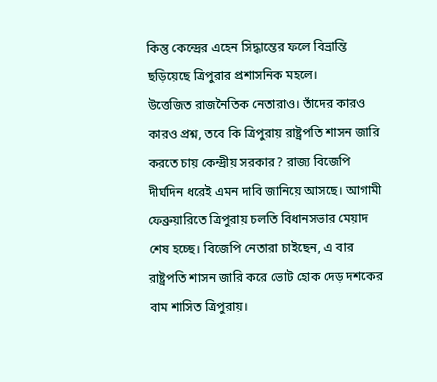কিন্তু কেন্দ্রের এহেন সিদ্ধান্তের ফলে বিভ্রান্তি ছড়িয়েছে ত্রিপুরার প্রশাসনিক মহলে।
উত্তেজিত রাজনৈতিক নেতারাও। তাঁদের কারও কারও প্রশ্ন, তবে কি ত্রিপুরায় রাষ্ট্রপতি শাসন জারি করতে চায় কেন্দ্রীয় সরকার? রাজ্য বিজেপি দীর্ঘদিন ধরেই এমন দাবি জানিয়ে আসছে। আগামী ফেব্রুয়ারিতে ত্রিপুরায় চলতি বিধানসভার মেয়াদ শেষ হচ্ছে। বিজেপি নেতারা চাইছেন, এ বার রাষ্ট্রপতি শাসন জারি করে ভোট হোক দেড় দশকের বাম শাসিত ত্রিপুরায়।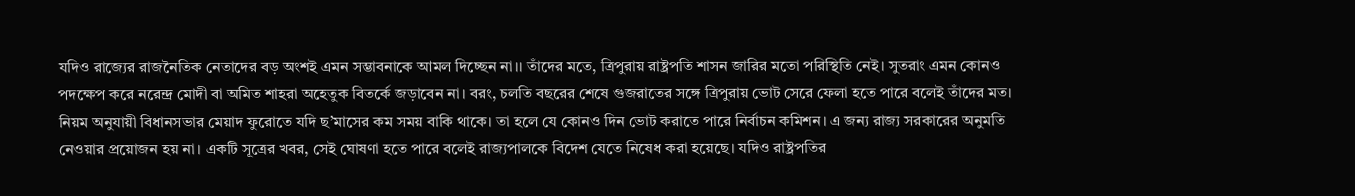যদিও রাজ্যের রাজনৈতিক নেতাদের বড় অংশই এমন সম্ভাবনাকে আমল দিচ্ছেন না।। তাঁদের মতে, ত্রিপুরায় রাষ্ট্রপতি শাসন জারির মতো পরিস্থিতি নেই। সুতরাং এমন কোনও পদক্ষেপ করে নরেন্দ্র মোদী বা অমিত শাহরা অহেতুক বিতর্কে জড়াবেন না। বরং, চলতি বছরের শেষে গুজরাতের সঙ্গে ত্রিপুরায় ভোট সেরে ফেলা হতে পারে বলেই তাঁদের মত। নিয়ম অনুযায়ী বিধানসভার মেয়াদ ফুরোতে যদি ছ’মাসের কম সময় বাকি থাকে। তা হলে যে কোনও দিন ভোট করাতে পারে নির্বাচন কমিশন। এ জন্য রাজ্য সরকারের অনুমতি নেওয়ার প্রয়োজন হয় না। একটি সূত্রের খবর, সেই ঘোষণা হতে পারে বলেই রাজ্যপালকে বিদেশ যেতে নিষেধ করা হয়েছে। যদিও রাষ্ট্রপতির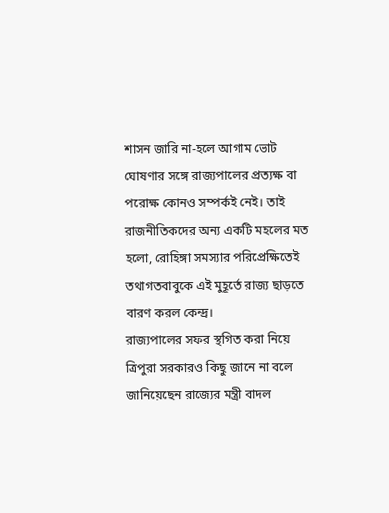শাসন জারি না-হলে আগাম ভোট ঘোষণার সঙ্গে রাজ্যপালের প্রত্যক্ষ বা পরোক্ষ কোনও সম্পর্কই নেই। তাই রাজনীতিকদের অন্য একটি মহলের মত হলো, রোহিঙ্গা সমস্যার পরিপ্রেক্ষিতেই তথাগতবাবুকে এই মুহূর্তে রাজ্য ছাড়তে বারণ করল কেন্দ্র।
রাজ্যপালের সফর স্থগিত করা নিয়ে ত্রিপুরা সরকারও কিছু জানে না বলে জানিয়েছেন রাজ্যের মন্ত্রী বাদল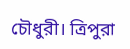চৌধুরী। ত্রিপুরা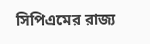সিপিএমের রাজ্য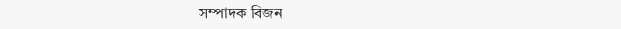সম্পাদক বিজন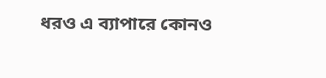ধরও এ ব্যাপারে কোনও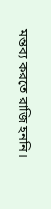মন্তব্য করতে রাজি হননি।